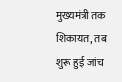मुख्यमंत्री तक शिकायत, तब शुरू हुई जांच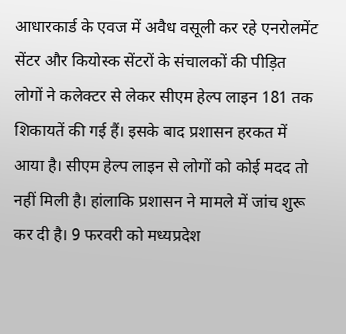आधारकार्ड के एवज में अवैध वसूली कर रहे एनरोलमेंट सेंटर और कियोस्क सेंटरों के संचालकों की पीड़ित लोगों ने कलेक्टर से लेकर सीएम हेल्प लाइन 181 तक शिकायतें की गई हैं। इसके बाद प्रशासन हरकत में आया है। सीएम हेल्प लाइन से लोगों को कोई मदद तो नहीं मिली है। हांलाकि प्रशासन ने मामले में जांच शुरू कर दी है। 9 फरवरी को मध्यप्रदेश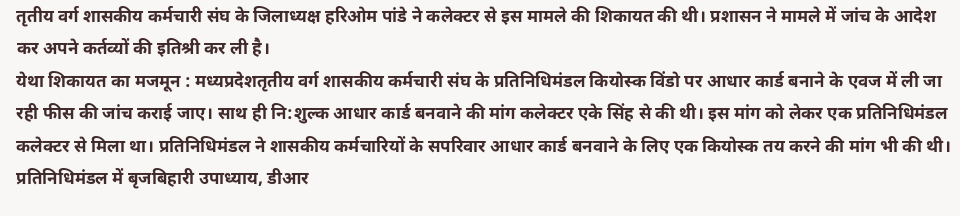तृतीय वर्ग शासकीय कर्मचारी संघ के जिलाध्यक्ष हरिओम पांडे ने कलेक्टर से इस मामले की शिकायत की थी। प्रशासन ने मामले में जांच के आदेश कर अपने कर्तव्यों की इतिश्री कर ली है।
येथा शिकायत का मजमून : मध्यप्रदेशतृतीय वर्ग शासकीय कर्मचारी संघ के प्रतिनिधिमंडल कियोस्क विंडो पर आधार कार्ड बनाने के एवज में ली जा रही फीस की जांच कराई जाए। साथ ही नि:शुल्क आधार कार्ड बनवाने की मांग कलेक्टर एके सिंह से की थी। इस मांग को लेकर एक प्रतिनिधिमंडल कलेक्टर से मिला था। प्रतिनिधिमंडल ने शासकीय कर्मचारियों के सपरिवार आधार कार्ड बनवाने के लिए एक कियोस्क तय करने की मांग भी की थी। प्रतिनिधिमंडल में बृजबिहारी उपाध्याय, डीआर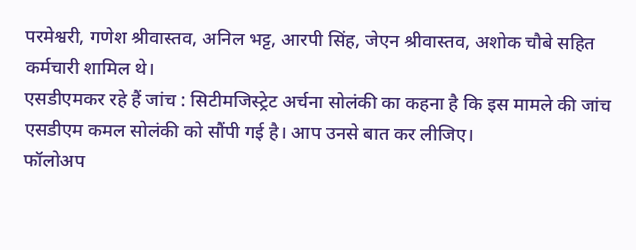परमेश्वरी, गणेश श्रीवास्तव, अनिल भट्ट, आरपी सिंह, जेएन श्रीवास्तव, अशोक चौबे सहित कर्मचारी शामिल थे।
एसडीएमकर रहे हैं जांच : सिटीमजिस्ट्रेट अर्चना सोलंकी का कहना है कि इस मामले की जांच एसडीएम कमल सोलंकी को सौंपी गई है। आप उनसे बात कर लीजिए।
फॉलोअप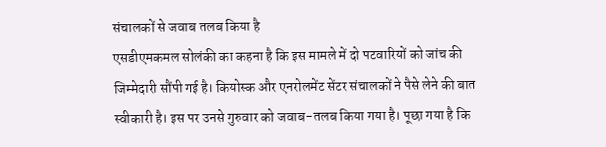संचालकों से जवाब तलब किया है
एसडीएमकमल सोलंकी का कहना है कि इस मामले में दो पटवारियों को जांच की जिम्मेदारी सौंपी गई है। कियोस्क और एनरोलमेंट सेंटर संचालकों ने पैसे लेने की बात स्वीकारी है। इस पर उनसे गुरुवार को जवाब-तलब किया गया है। पूछा गया है कि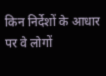किन निर्देशों के आधार पर वे लोगों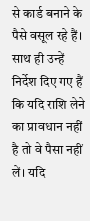से कार्ड बनाने के पैसे वसूल रहे हैं। साथ ही उन्हें निर्देश दिए गए हैं कि यदि राशि लेने का प्रावधान नहीं है तो वे पैसा नहीं लें। यदि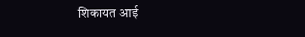शिकायत आई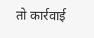तो कार्रवाई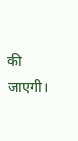की जाएगी।